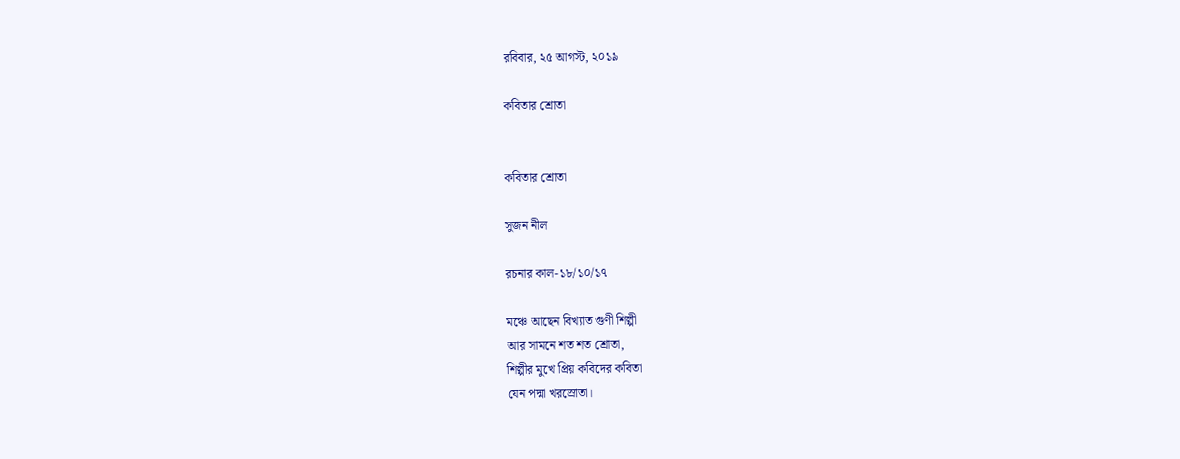রবিবার, ২৫ আগস্ট, ২০১৯

কবিতার শ্রোতা


কবিতার শ্রোতা

সুজন নীল

রচনার কাল-১৮/১০/১৭

মঞ্চে আছেন বিখ্যাত গুণী শিল্পী
আর সামনে শত শত শ্রোতা,
শিল্পীর মুখে প্রিয় কবিদের কবিতা
যেন পদ্মা খরস্রোতা।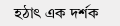হঠাৎ এক দর্শক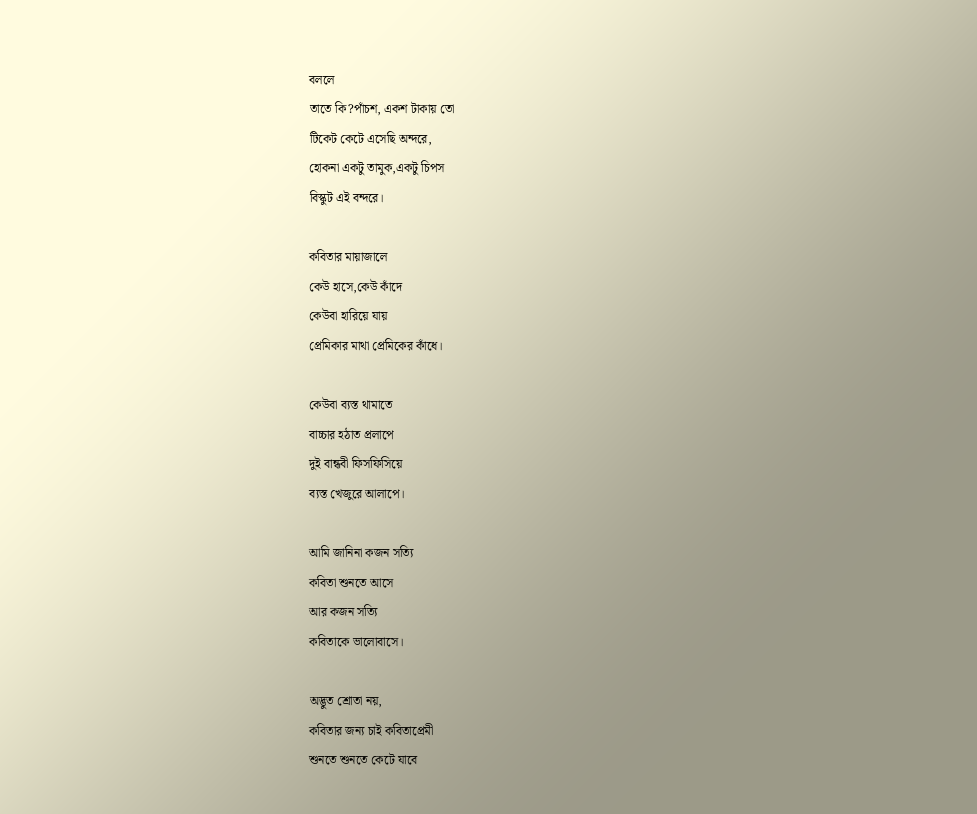বললে
তাতে কি?পাঁচশ, একশ টাকায় তো
টিকেট কেটে এসেছি অন্দরে,
হোকনা একটু তামুক,একটু চিপস
বিস্কুট এই বন্দরে।

কবিতার মায়াজালে
কেউ হাসে,কেউ কাঁদে
কেউবা হারিয়ে যায়
প্রেমিকার মাথা প্রেমিকের কাঁধে।

কেউবা ব্যস্ত থামাতে
বাচ্চার হঠাত প্রলাপে
দুই বান্ধবী ফিসফিসিয়ে
ব্যস্ত খেজুরে আলাপে।

আমি জানিনা কজন সত্যি
কবিতা শুনতে আসে
আর কজন সত্যি
কবিতাকে ভালোবাসে।

অদ্ভুত শ্রোতা নয়,
কবিতার জন্য চাই কবিতাপ্রেমী
শুনতে শুনতে কেটে যাবে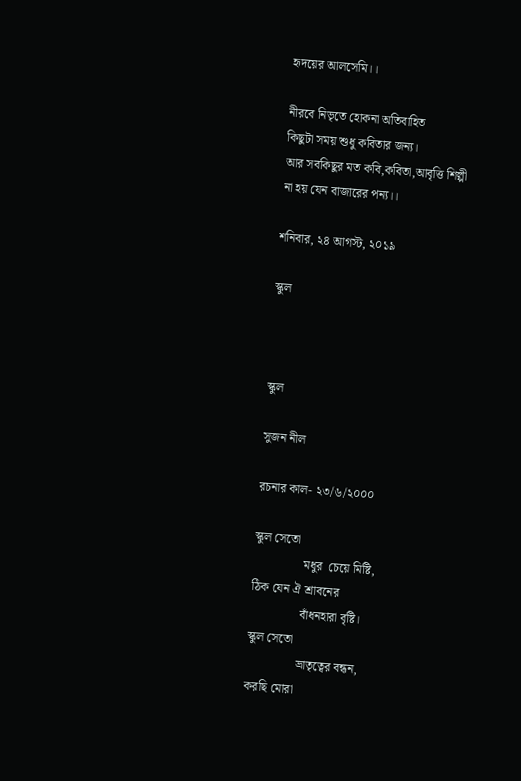হৃদয়ের আলসেমি।।

নীরবে নিভৃতে হোকনা অতিবাহিত
কিছুটা সময় শুধু কবিতার জন্য।
আর সবকিছুর মত কবি,কবিতা,আবৃত্তি শিল্পী
না হয় যেন বাজারের পন্য।।

শনিবার, ২৪ আগস্ট, ২০১৯

স্কুল



স্কুল

সুজন নীল

রচনার কাল- ২৩/৬/২০০০

স্কুল সেতো
                মধুর  চেয়ে মিষ্টি,
ঠিক যেন ঐ শ্রাবনের
                বাঁধনহারা বৃষ্টি।
স্কুল সেতো
                ভ্রাতৃত্বের বন্ধন,
করছি মোরা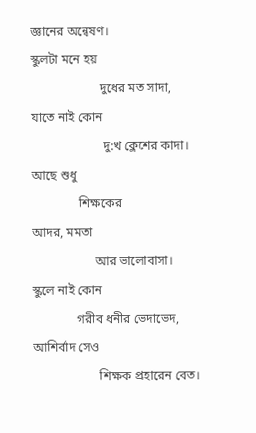জ্ঞানের অন্বেষণ।
স্কুলটা মনে হয়
                      দুধের মত সাদা,
যাতে নাই কোন
                       দু:খ ক্লেশের কাদা।
আছে শুধু
               শিক্ষকের
আদর, মমতা
                    আর ভালোবাসা।
স্কুলে নাই কোন
              গরীব ধনীর ভেদাভেদ,
আশির্বাদ সেও
                     শিক্ষক প্রহারেন বেত।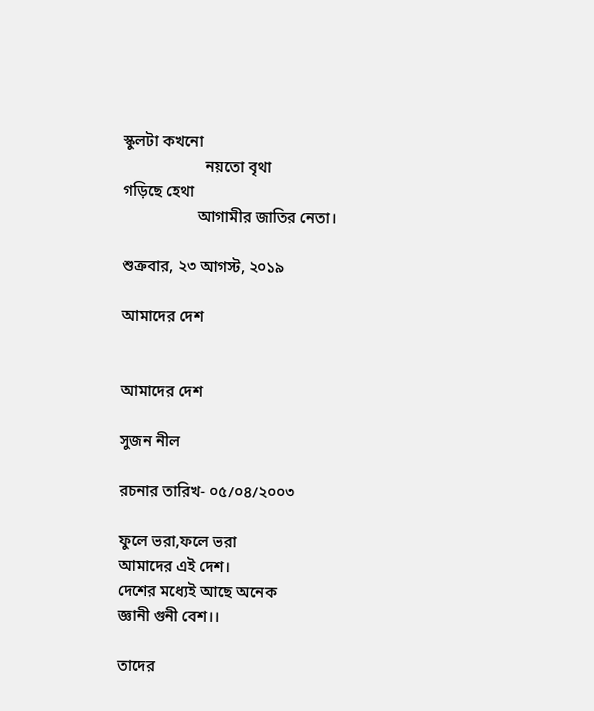স্কুলটা কখনো
                     নয়তো বৃথা
গড়িছে হেথা
                   আগামীর জাতির নেতা।

শুক্রবার, ২৩ আগস্ট, ২০১৯

আমাদের দেশ


আমাদের দেশ

সুজন নীল

রচনার তারিখ- ০৫/০৪/২০০৩

ফুলে ভরা,ফলে ভরা
আমাদের এই দেশ।
দেশের মধ্যেই আছে অনেক
জ্ঞানী গুনী বেশ।।

তাদের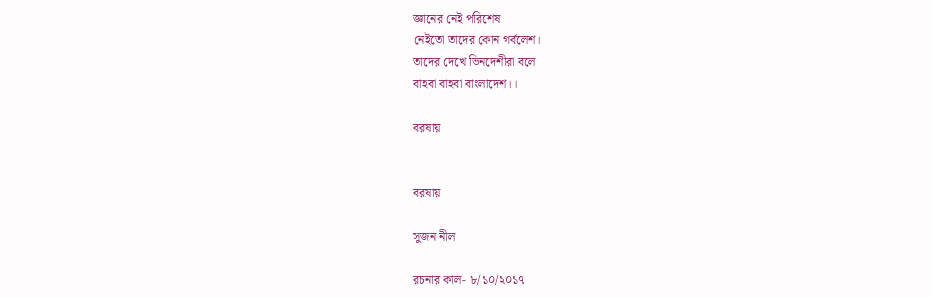জ্ঞানের নেই পরিশেষ
নেইতো তাদের কোন গর্বলেশ।
তাদের দেখে ভিনদেশীরা বলে
বাহবা বাহবা বাংলাদেশ।।

বরষায়


বরষায়

সুজন নীল

রচনার কাল- ৮/১০/২০১৭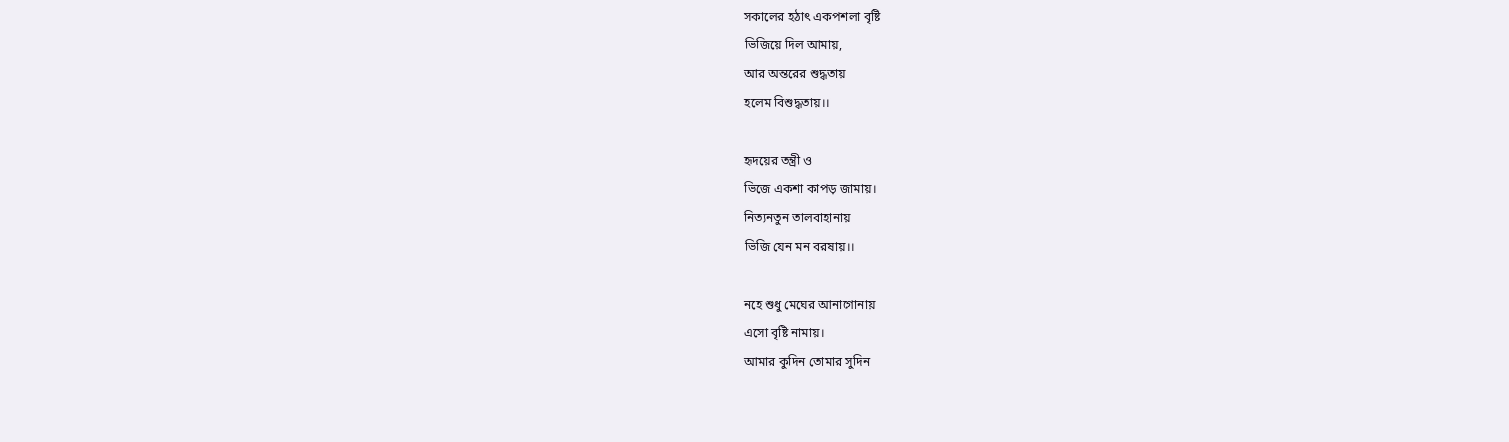সকালের হঠাৎ একপশলা বৃষ্টি
ভিজিয়ে দিল আমায়,
আর অন্তরের শুদ্ধতায়
হলেম বিশুদ্ধতায়।।

হৃদয়ের তন্ত্রী ও
ভিজে একশা কাপড় জামায়।
নিত্যনতুন তালবাহানায়
ভিজি যেন মন বরষায়।।

নহে শুধু মেঘের আনাগোনায়
এসো বৃষ্টি নামায়।
আমার কুদিন তোমার সুদিন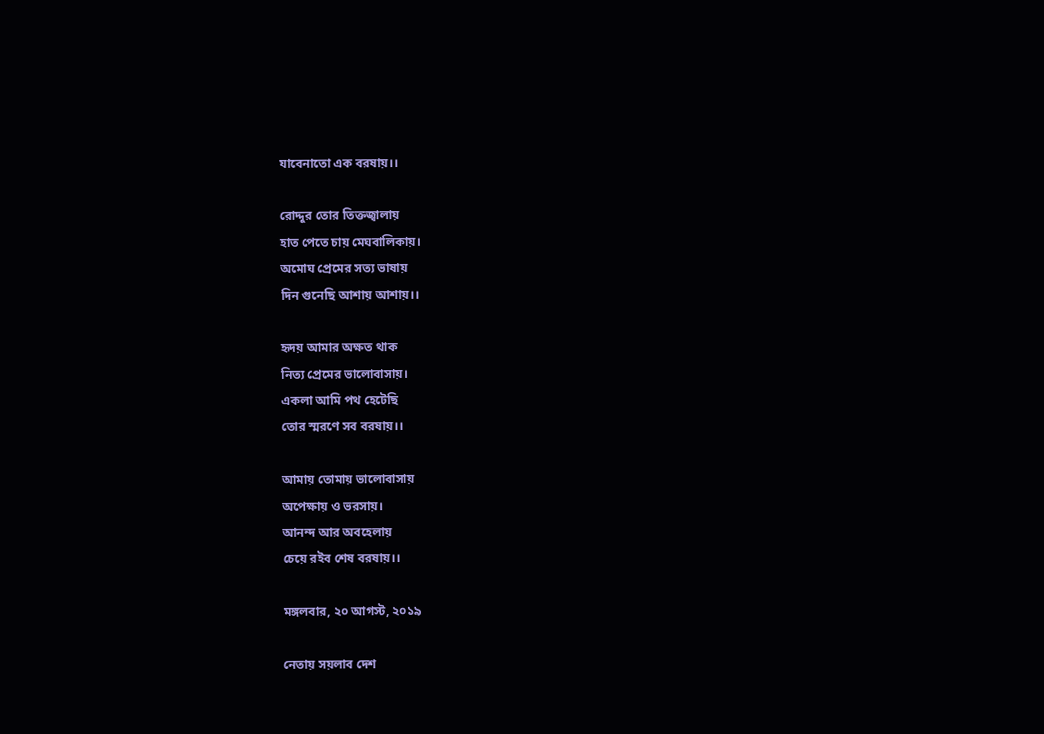যাবেনাতো এক বরষায়।।

রোদ্দুর তোর তিক্তজ্বালায়
হাত পেতে চায় মেঘবালিকায়।
অমোঘ প্রেমের সত্য ভাষায়
দিন গুনেছি আশায় আশায়।।

হৃদয় আমার অক্ষত থাক
নিত্য প্রেমের ভালোবাসায়।
একলা আমি পথ হেটেছি
তোর স্মরণে সব বরষায়।।

আমায় তোমায় ভালোবাসায়
অপেক্ষায় ও ভরসায়।
আনন্দ আর অবহেলায়
চেয়ে রইব শেষ বরষায়।।

মঙ্গলবার, ২০ আগস্ট, ২০১৯

নেতায় সয়লাব দেশ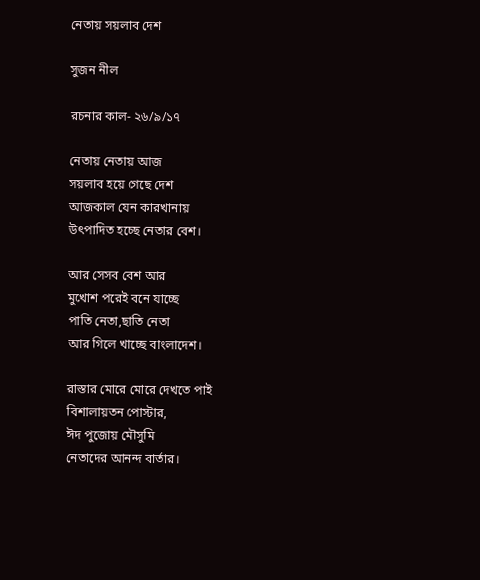নেতায় সয়লাব দেশ

সুজন নীল

রচনার কাল- ২৬/৯/১৭

নেতায় নেতায় আজ
সয়লাব হয়ে গেছে দেশ
আজকাল যেন কারখানায়
উৎপাদিত হচ্ছে নেতার বেশ।

আর সেসব বেশ আর
মুখোশ পরেই বনে যাচ্ছে
পাতি নেতা,ছাতি নেতা
আর গিলে খাচ্ছে বাংলাদেশ।

রাস্তার মোরে মোরে দেখতে পাই
বিশালায়তন পোস্টার,
ঈদ পুজোয় মৌসুমি
নেতাদের আনন্দ বার্তার।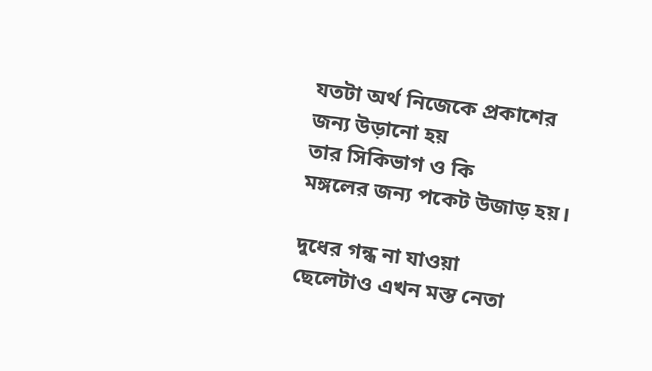যতটা অর্থ নিজেকে প্রকাশের
জন্য উড়ানো হয়
তার সিকিভাগ ও কি
মঙ্গলের জন্য পকেট উজাড় হয়।

দুধের গন্ধ না যাওয়া
ছেলেটাও এখন মস্ত নেতা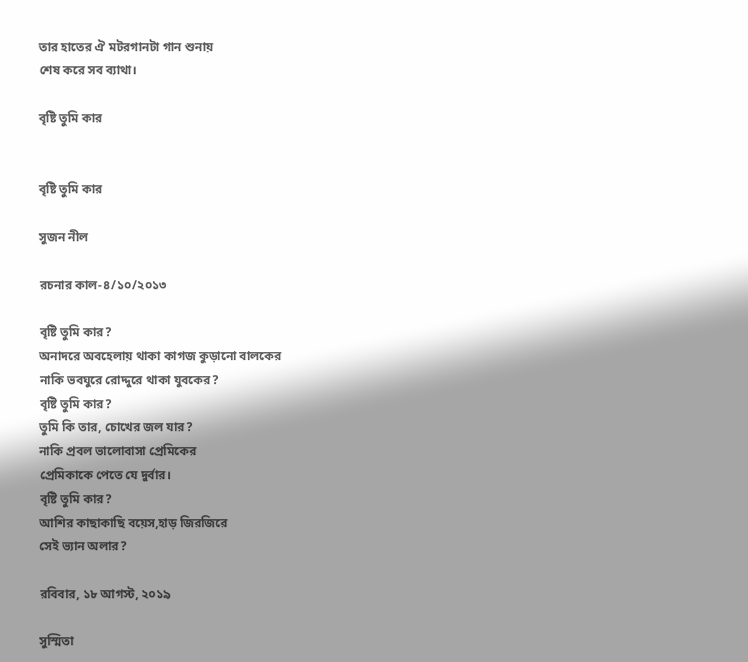তার হাতের ঐ মটরগানটা গান শুনায়
শেষ করে সব ব্যাথা।

বৃষ্টি তুমি কার


বৃষ্টি তুমি কার

সুজন নীল

রচনার কাল-৪/১০/২০১৩

বৃষ্টি তুমি কার?
অনাদরে অবহেলায় থাকা কাগজ কুড়ানো বালকের
নাকি ভবঘুরে রোদ্দুরে থাকা যুবকের?
বৃষ্টি তুমি কার?
তুমি কি তার, চোখের জল যার?
নাকি প্রবল ভালোবাসা প্রেমিকের
প্রেমিকাকে পেতে যে দুর্বার।
বৃষ্টি তুমি কার?
আশির কাছাকাছি বয়েস,হাড় জিরজিরে
সেই ভ্যান অলার?

রবিবার, ১৮ আগস্ট, ২০১৯

সুস্মিতা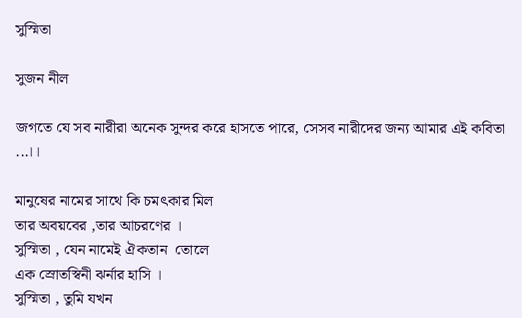সুস্মিতা

সুজন নীল

জগতে যে সব নারীরা অনেক সুন্দর করে হাসতে পারে, সেসব নারীদের জন্য আমার এই কবিতা ...।।

মানুষের নামের সাথে কি চমৎকার মিল
তার অবয়বের ,তার আচরণের ।
সুস্মিতা , যেন নামেই ঐকতান  তোলে
এক স্রোতস্বিনী ঝর্নার হাসি ।
সুস্মিতা , তুমি যখন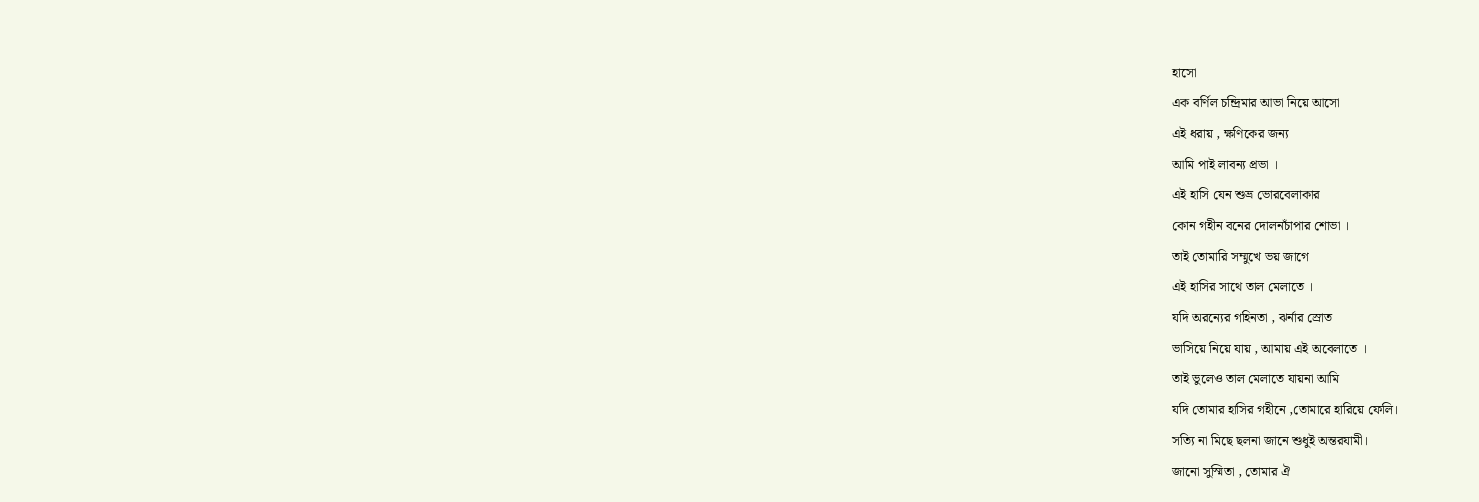হাসো
এক বর্ণিল চন্দ্রিমার আভা নিয়ে আসো
এই ধরায় , ক্ষণিকের জন্য
আমি পাই লাবন্য প্রভা ।
এই হাসি যেন শুভ্র ভোরবেলাকার
কোন গহীন বনের দোলনচাঁপার শোভা ।
তাই তোমারি সম্মুখে ভয় জাগে
এই হাসির সাথে তাল মেলাতে ।
যদি অরন্যের গহিনতা , ঝর্নার স্রোত
ভাসিয়ে নিয়ে যায় , আমায় এই অবেলাতে ।
তাই ভুলেও তাল মেলাতে যায়না আমি
যদি তোমার হাসির গহীনে ,তোমারে হারিয়ে ফেলি।
সত্যি না মিছে ছলনা জানে শুধুই অন্তরযামী।
জানো সুস্মিতা , তোমার ঐ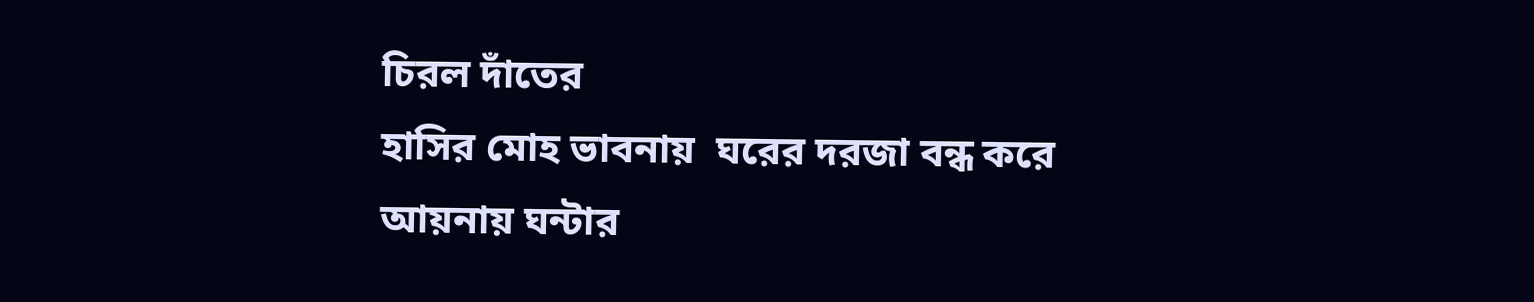চিরল দাঁতের
হাসির মোহ ভাবনায়  ঘরের দরজা বন্ধ করে
আয়নায় ঘন্টার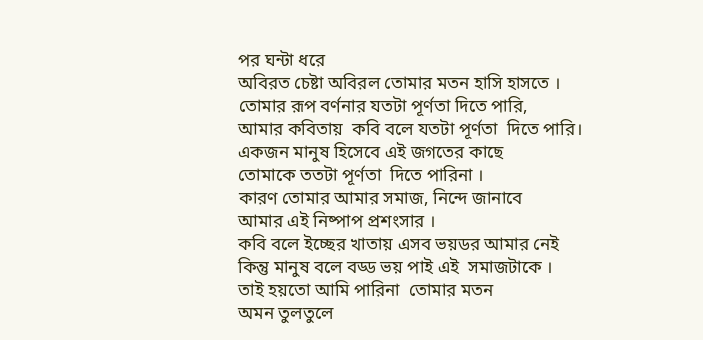পর ঘন্টা ধরে
অবিরত চেষ্টা অবিরল তোমার মতন হাসি হাসতে ।
তোমার রূপ বর্ণনার যতটা পূর্ণতা দিতে পারি,
আমার কবিতায়  কবি বলে যতটা পূর্ণতা  দিতে পারি।
একজন মানুষ হিসেবে এই জগতের কাছে
তোমাকে ততটা পূর্ণতা  দিতে পারিনা ।
কারণ তোমার আমার সমাজ, নিন্দে জানাবে
আমার এই নিষ্পাপ প্রশংসার ।
কবি বলে ইচ্ছের খাতায় এসব ভয়ডর আমার নেই
কিন্তু মানুষ বলে বড্ড ভয় পাই এই  সমাজটাকে ।
তাই হয়তো আমি পারিনা  তোমার মতন
অমন তুলতুলে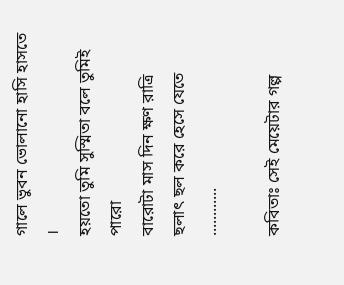গালে ভুবন ভোলানো হাসি হাসতে ।
হয়তো তুমি সুস্মিতা বলে তুমিই পারো
বারোটা মাস দিন ক্ষণ রাত্রি
ছলাৎ ছল করে হেসে যেতে ............

কবিতাঃ সেই মেয়েটার গল্প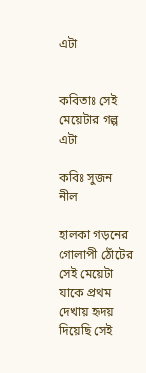এটা


কবিতাঃ সেই মেয়েটার গল্প এটা

কবিঃ সুজন নীল

হালকা গড়নের গোলাপী ঠোঁটের সেই মেয়েটা
যাকে প্রথম দেখায় হৃদয় দিয়েছি সেই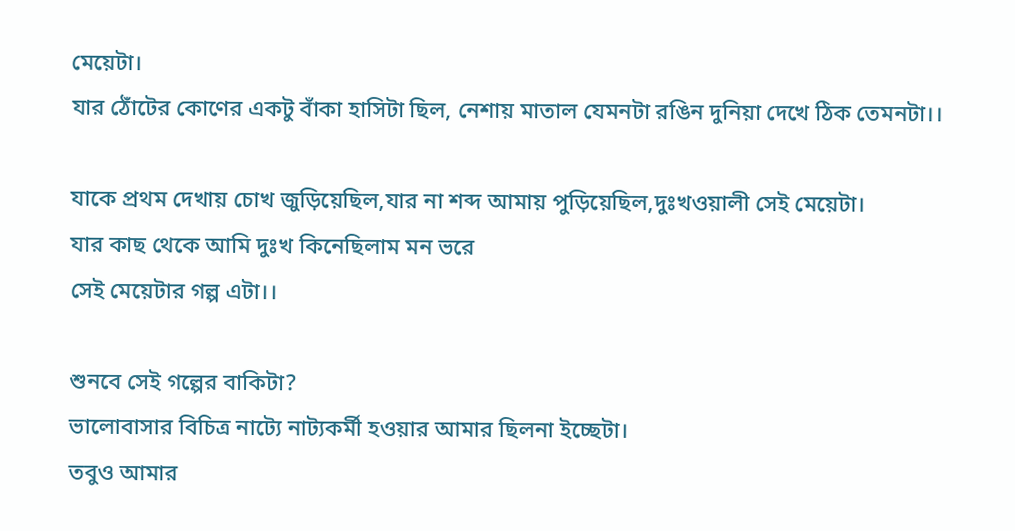মেয়েটা।
যার ঠোঁটের কোণের একটু বাঁকা হাসিটা ছিল, নেশায় মাতাল যেমনটা রঙিন দুনিয়া দেখে ঠিক তেমনটা।।

যাকে প্রথম দেখায় চোখ জুড়িয়েছিল,যার না শব্দ আমায় পুড়িয়েছিল,দুঃখওয়ালী সেই মেয়েটা।
যার কাছ থেকে আমি দুঃখ কিনেছিলাম মন ভরে
সেই মেয়েটার গল্প এটা।।

শুনবে সেই গল্পের বাকিটা?
ভালোবাসার বিচিত্র নাট্যে নাট্যকর্মী হওয়ার আমার ছিলনা ইচ্ছেটা।
তবুও আমার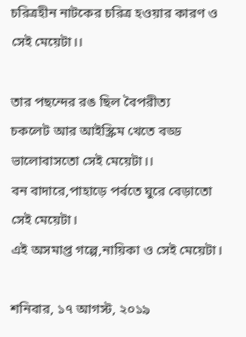চরিত্রহীন নাটকের চরিত্র হওয়ার কারণ ও সেই মেয়েটা।।

তার পছন্দের রঙ ছিল বৈপরীত্য
চকলেট আর আইস্ক্রিম খেতে বড্ড ভালোবাসতো সেই মেয়েটা।।
বন বাদারে,পাহাড়ে পর্বতে ঘুরে বেড়াতো সেই মেয়েটা।
এই অসমাপ্ত গল্পে,নায়িকা ও সেই মেয়েটা।

শনিবার, ১৭ আগস্ট, ২০১৯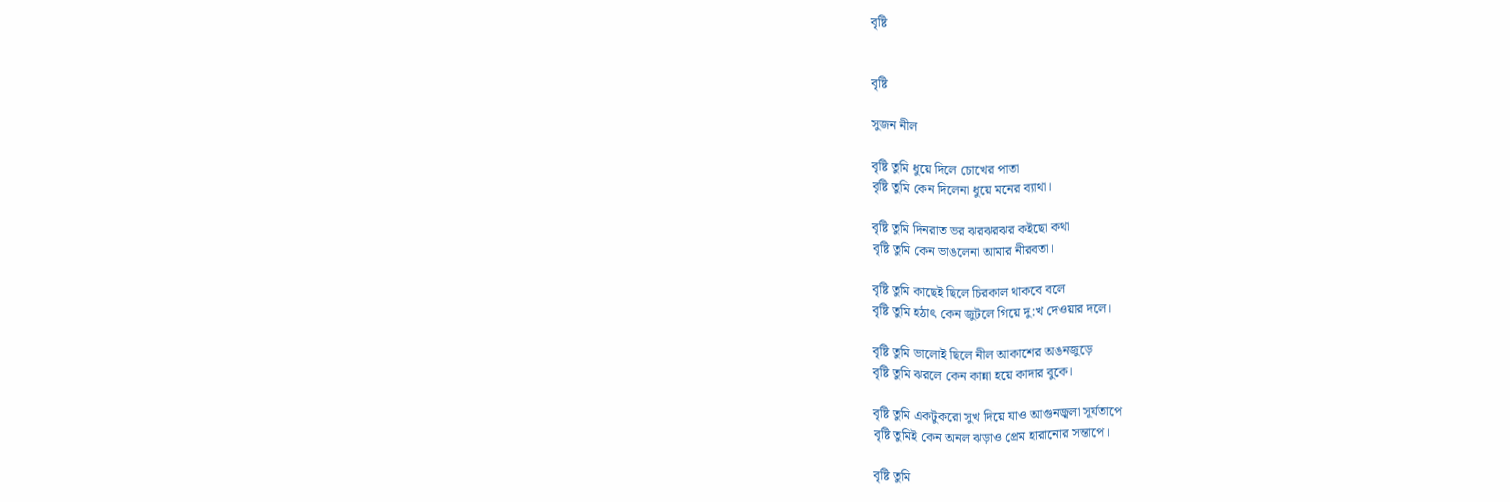বৃষ্টি


বৃষ্টি

সুজন নীল

বৃষ্টি তুমি ধুয়ে দিলে চোখের পাতা
বৃষ্টি তুমি কেন দিলেনা ধুয়ে মনের ব্যাথা।

বৃষ্টি তুমি দিনরাত ভর ঝরঝরঝর কইছো কথা
বৃষ্টি তুমি কেন ভাঙলেনা আমার নীরবতা।

বৃষ্টি তুমি কাছেই ছিলে চিরকাল থাকবে বলে
বৃষ্টি তুমি হঠাৎ কেন জুটলে গিয়ে দু:খ দেওয়ার দলে।

বৃষ্টি তুমি ভালোই ছিলে নীল আকাশের অঙনজুড়ে
বৃষ্টি তুমি ঝরলে কেন কান্না হয়ে কাদার বুকে।

বৃষ্টি তুমি একটুকরো সুখ দিয়ে যাও আগুনজ্বলা সূর্যতাপে
বৃষ্টি তুমিই কেন অনল ঝড়াও প্রেম হারানোর সন্তাপে।

বৃষ্টি তুমি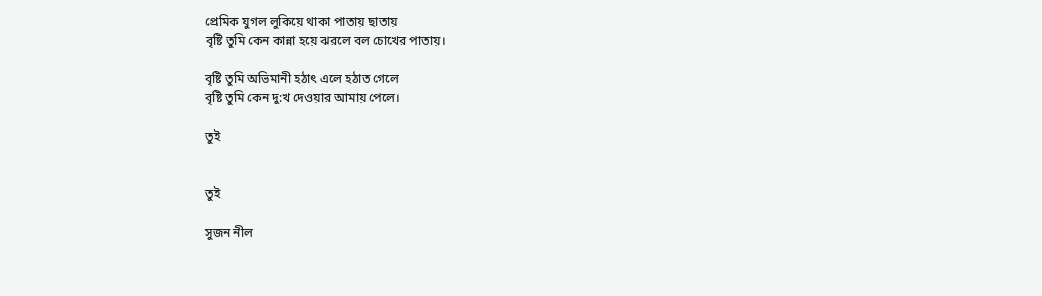প্রেমিক যুগল লুকিয়ে থাকা পাতায় ছাতায়
বৃষ্টি তুমি কেন কান্না হয়ে ঝরলে বল চোখের পাতায়।

বৃষ্টি তুমি অভিমানী হঠাৎ এলে হঠাত গেলে
বৃষ্টি তুমি কেন দু:খ দেওয়ার আমায় পেলে।

তুই


তুই

সুজন নীল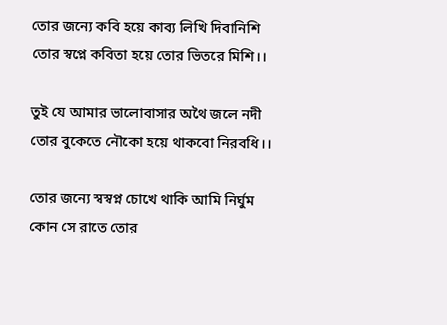তোর জন্যে কবি হয়ে কাব্য লিখি দিবানিশি
তোর স্বপ্নে কবিতা হয়ে তোর ভিতরে মিশি।।

তুই যে আমার ভালোবাসার অথৈ জলে নদী
তোর বুকেতে নৌকো হয়ে থাকবো নিরবধি।।

তোর জন্যে স্বস্বপ্ন চোখে থাকি আমি নির্ঘুম
কোন সে রাতে তোর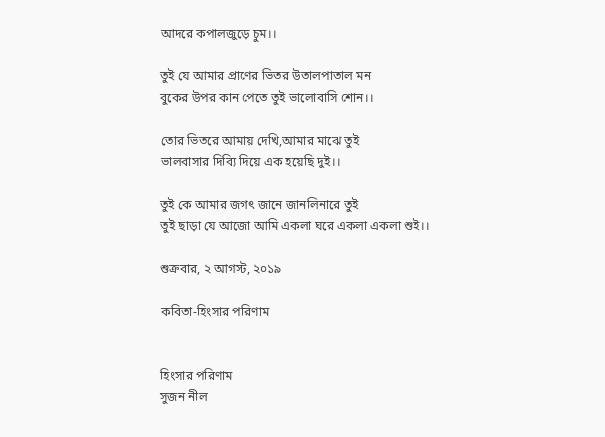আদরে কপালজুড়ে চুম।।

তুই যে আমার প্রাণের ভিতর উতালপাতাল মন
বুকের উপর কান পেতে তুই ভালোবাসি শোন।।

তোর ভিতরে আমায় দেখি,আমার মাঝে তুই
ভালবাসার দিব্যি দিয়ে এক হয়েছি দুই।।

তুই কে আমার জগৎ জানে জানলিনারে তুই
তুই ছাড়া যে আজো আমি একলা ঘরে একলা একলা শুই।।

শুক্রবার, ২ আগস্ট, ২০১৯

কবিতা-হিংসার পরিণাম


হিংসার পরিণাম
সুজন নীল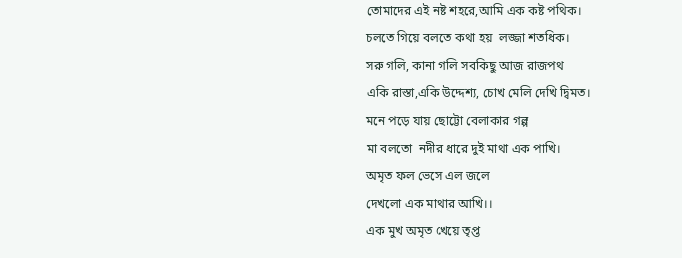তোমাদের এই নষ্ট শহরে,আমি এক কষ্ট পথিক।
চলতে গিয়ে বলতে কথা হয়  লজ্জা শতধিক।
সরু গলি, কানা গলি সবকিছু আজ রাজপথ
একি রাস্তা,একি উদ্দেশ্য, চোখ মেলি দেখি দ্বিমত।
মনে পড়ে যায় ছোট্টো বেলাকার গল্প
মা বলতো  নদীর ধারে দুই মাথা এক পাখি।
অমৃত ফল ভেসে এল জলে
দেখলো এক মাথার আখি।।
এক মুখ অমৃত খেয়ে তৃপ্ত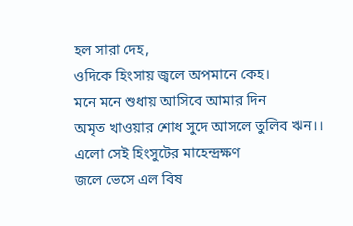হল সারা দেহ,
ওদিকে হিংসায় জ্বলে অপমানে কেহ।
মনে মনে শুধায় আসিবে আমার দিন
অমৃত খাওয়ার শোধ সুদে আসলে তুলিব ঋন।।
এলো সেই হিংসুটের মাহেন্দ্রক্ষণ
জলে ভেসে এল বিষ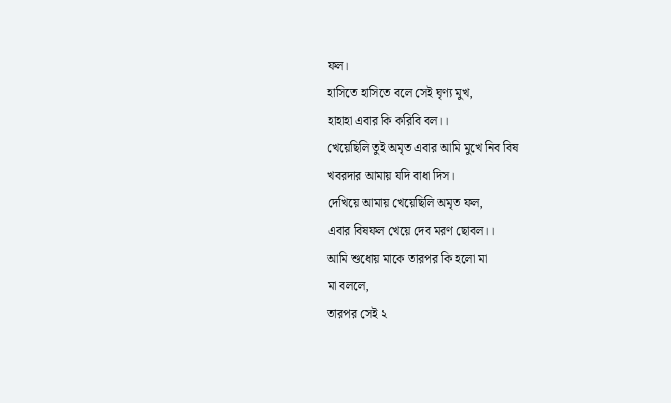ফল।
হাসিতে হাসিতে বলে সেই ঘৃণ্য মুখ,
হাহাহা এবার কি করিবি বল।।
খেয়েছিলি তুই অমৃত এবার আমি মুখে নিব বিষ
খবরদার আমায় যদি বাধা দিস।
দেখিয়ে আমায় খেয়েছিলি অমৃত ফল,
এবার বিষফল খেয়ে দেব মরণ ছোবল।।
আমি শুধোয় মাকে তারপর কি হলো মা
মা বললে,
তারপর সেই ২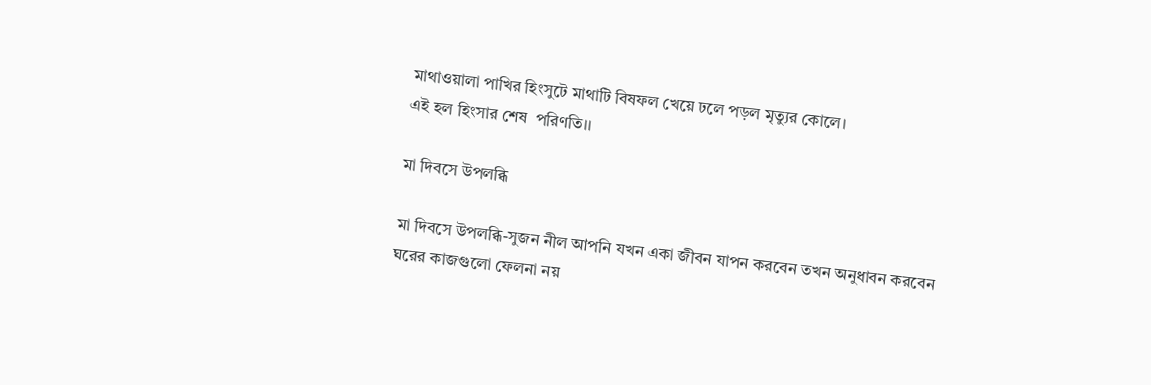মাথাওয়ালা পাখির হিংসুটে মাথাটি বিষফল খেয়ে ঢলে পড়ল মৃত্যুর কোলে।
এই হল হিংসার শেষ  পরিণতি।।

মা দিবসে উপলব্ধি

মা দিবসে উপলব্ধি-সুজন নীল আপনি যখন একা জীবন যাপন করবেন তখন অনুধাবন করবেন ঘরের কাজগুলো ফেলনা নয়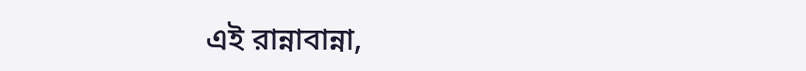এই রান্নাবান্না,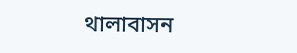থালাবাসন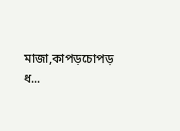মাজা,কাপড়চোপড় ধ...